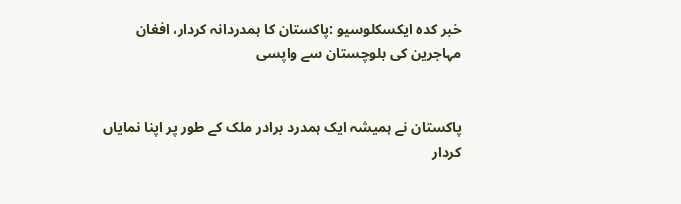خبر کدہ ایکسکلوسیو :پاکستان کا ہمدردانہ کردار، افغان مہاجرین کی بلوچستان سے واپسی


پاکستان نے ہمیشہ ایک ہمدرد برادر ملک کے طور پر اپنا نمایاں کردار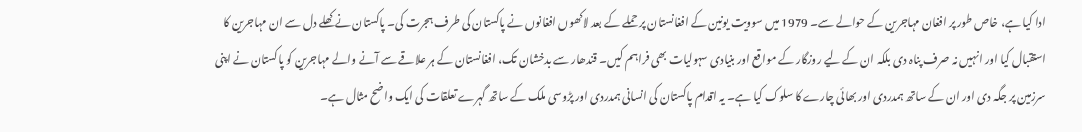ادا کیا ہے، خاص طور پر افغان مہاجرین کے حوالے سے۔ 1979 میں سوویت یونین کے افغانستان پر حملے کے بعد لاکھوں افغانوں نے پاکستان کی طرف ہجرت کی۔ پاکستان نے کھلے دل سے ان مہاجرین کا استقبال کیا اور انہیں نہ صرف پناہ دی بلکہ ان کے لیے روزگار کے مواقع اور بنیادی سہولیات بھی فراہم کیں۔ قندھار سے بدخشان تک، افغانستان کے ہر علاقے سے آنے والے مہاجرین کو پاکستان نے اپنی سرزمین پر جگہ دی اور ان کے ساتھ ہمدردی اور بھائی چارے کا سلوک کیا ہے۔ یہ اقدام پاکستان کی انسانی ہمدردی اور پڑوسی ملک کے ساتھ گہرے تعلقات کی ایک واضح مثال ہے۔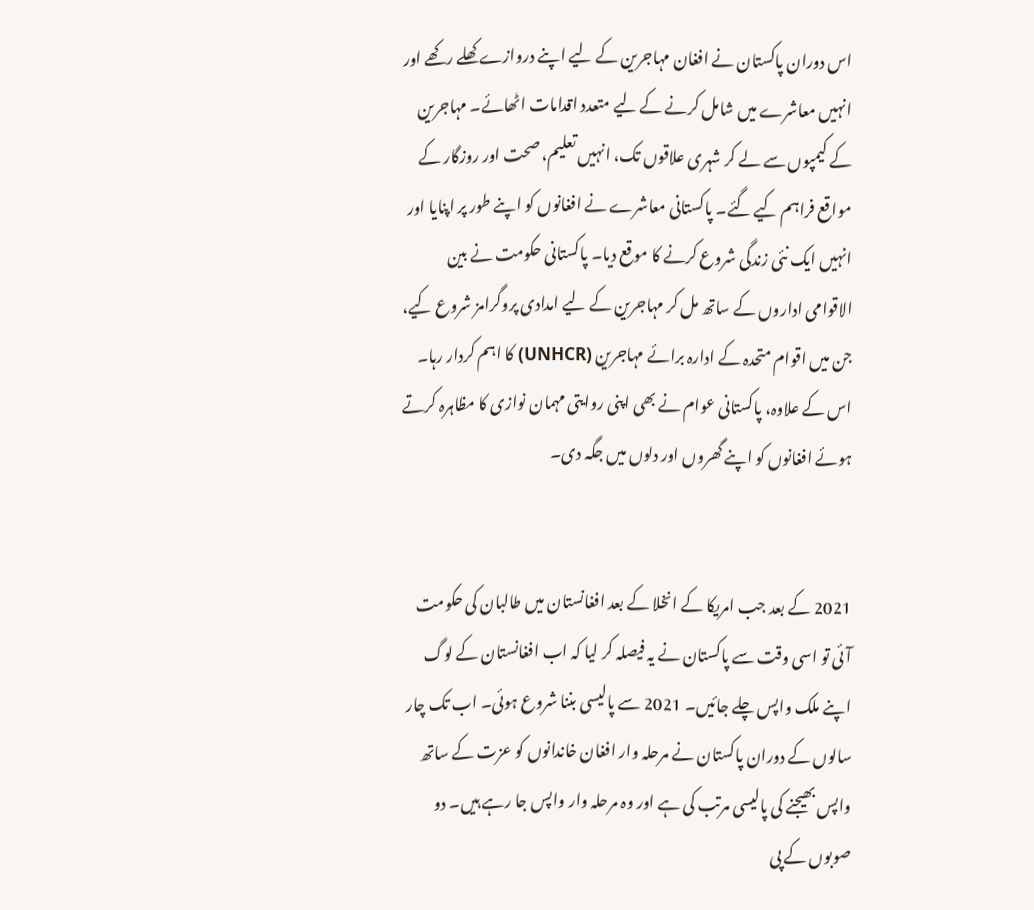اس دوران پاکستان نے افغان مہاجرین کے لیے اپنے دروازے کھلے رکھے اور انہیں معاشرے میں شامل کرنے کے لیے متعدد اقدامات اٹھائے۔ مہاجرین کے کیمپوں سے لے کر شہری علاقوں تک، انہیں تعلیم، صحت اور روزگار کے مواقع فراہم کیے گئے۔ پاکستانی معاشرے نے افغانوں کو اپنے طور پر اپنایا اور انہیں ایک نئی زندگی شروع کرنے کا موقع دیا۔ پاکستانی حکومت نے بین الاقوامی اداروں کے ساتھ مل کر مہاجرین کے لیے امدادی پروگرامز شروع کیے، جن میں اقوام متحدہ کے ادارہ برائے مہاجرین (UNHCR) کا اہم کردار رہا۔ اس کے علاوہ، پاکستانی عوام نے بھی اپنی روایتی مہمان نوازی کا مظاہرہ کرتے ہوئے افغانوں کو اپنے گھروں اور دلوں میں جگہ دی۔


2021 کے بعد جب امریکا کے انخلا کے بعد افغانستان میں طالبان کی حکومت آئی تو اسی وقت سے پاکستان نے یہ فیصلہ کر لیا کہ اب افغانستان کے لوگ اپنے ملک واپس چلے جائیں۔ 2021 سے پالیسی بننا شروع ہوئی۔ اب تک چار سالوں کے دوران پاکستان نے مرحلہ وار افغان خاندانوں کو عزت کے ساتھ واپس بھیجنے کی پالیسی مرتب کی ہے اور وہ مرحلہ وار واپس جا رہے ہیں۔ دو صوبوں کے پی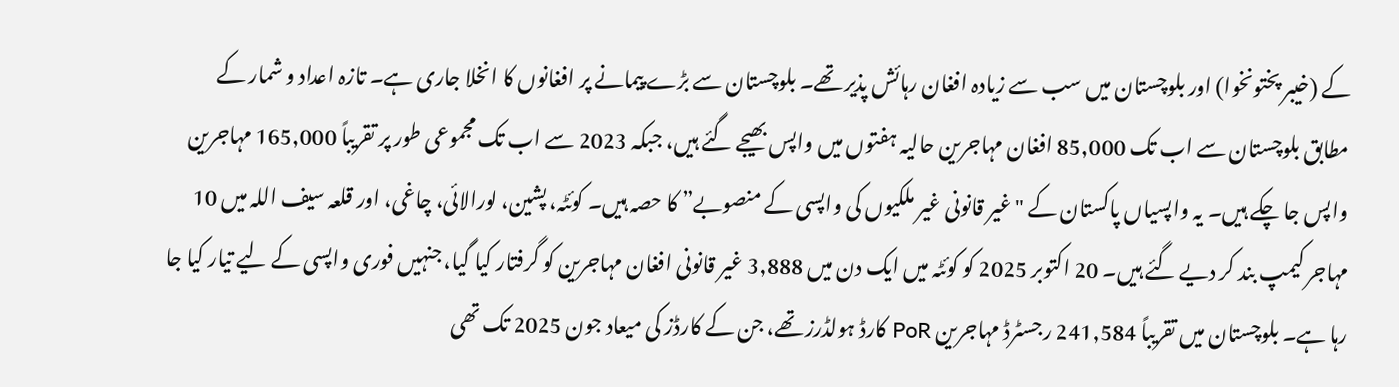کے (خیبر پختونخوا) اور بلوچستان میں سب سے زیادہ افغان رہائش پذیر تھے۔ بلوچستان سے بڑے پیمانے پر افغانوں کا انخلا جاری ہے۔ تازہ اعداد و شمار کے مطابق بلوچستان سے اب تک 85,000 افغان مہاجرین حالیہ ہفتوں میں واپس بھیجے گئے ہیں، جبکہ 2023 سے اب تک مجموعی طور پر تقریباً 165,000 مہاجرین واپس جا چکے ہیں۔ یہ واپسیاں پاکستان کے "غیر قانونی غیر ملکیوں کی واپسی کے منصوبے” کا حصہ ہیں۔ کوئٹہ، پشین، لورالائی، چاغی، اور قلعہ سیف اللہ میں 10 مہاجر کیمپ بند کر دیے گئے ہیں۔ 20 اکتوبر 2025 کو کوئٹہ میں ایک دن میں 3,888 غیر قانونی افغان مہاجرین کو گرفتار کیا گیا، جنہیں فوری واپسی کے لیے تیار کیا جا رہا ہے۔ بلوچستان میں تقریباً 241,584 رجسٹرڈ مہاجرین PoR کارڈ ہولڈرز تھے، جن کے کارڈز کی میعاد جون 2025 تک تھی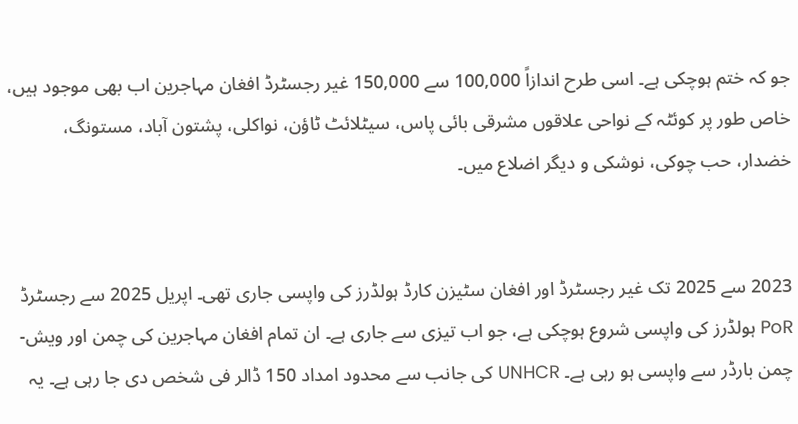جو کہ ختم ہوچکی ہے۔ اسی طرح اندازاً 100,000 سے 150,000 غیر رجسٹرڈ افغان مہاجرین اب بھی موجود ہیں، خاص طور پر کوئٹہ کے نواحی علاقوں مشرقی بائی پاس، سیٹلائٹ ٹاؤن، نواکلی، پشتون آباد، مستونگ، خضدار، حب چوکی، نوشکی و دیگر اضلاع میں۔


2023 سے 2025 تک غیر رجسٹرڈ اور افغان سٹیزن کارڈ ہولڈرز کی واپسی جاری تھی۔ اپریل 2025 سے رجسٹرڈ PoR ہولڈرز کی واپسی شروع ہوچکی ہے، جو اب تیزی سے جاری ہے۔ ان تمام افغان مہاجرین کی چمن اور ویش-چمن بارڈر سے واپسی ہو رہی ہے۔ UNHCR کی جانب سے محدود امداد 150 ڈالر فی شخص دی جا رہی ہے۔ یہ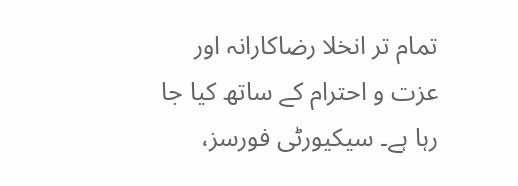تمام تر انخلا رضاکارانہ اور عزت و احترام کے ساتھ کیا جا رہا ہے۔ سیکیورٹی فورسز،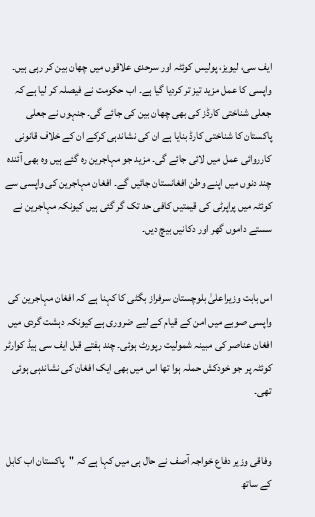ایف سی، لیویز، پولیس کوئٹہ اور سرحدی علاقوں میں چھان بین کر رہی ہیں۔ واپسی کا عمل مزید تیز تر کردیا گیا ہے۔ اب حکومت نے فیصلہ کر لیا ہے کہ جعلی شناختی کارڈز کی بھی چھان بین کی جائے گی۔ جنہوں نے جعلی پاکستان کا شناختی کارڈ بنایا ہے ان کی نشاندہی کرکے ان کے خلاف قانونی کارروائی عمل میں لائی جائے گی۔ مزید جو مہاجرین رہ گئے ہیں وہ بھی آئندہ چند دنوں میں اپنے وطن افغانستان جائیں گے۔ افغان مہاجرین کی واپسی سے کوئٹہ میں پراپرٹی کی قیمتیں کافی حد تک گر گئی ہیں کیونکہ مہاجرین نے سستے داموں گھر اور دکانیں بیچ دیں۔


اس بابت وزیراعلیٰ بلوچستان سرفراز بگٹی کا کہنا ہے کہ افغان مہاجرین کی واپسی صوبے میں امن کے قیام کے لیے ضروری ہے کیونکہ دہشت گردی میں افغان عناصر کی مبینہ شمولیت رپورٹ ہوئی۔ چند ہفتے قبل ایف سی ہیڈ کوارٹر کوئٹہ پر جو خودکش حملہ ہوا تھا اس میں بھی ایک افغان کی نشاندہی ہوئی تھی۔


وفاقی وزیر دفاع خواجہ آصف نے حال ہی میں کہا ہے کہ "پاکستان اب کابل کے ساتھ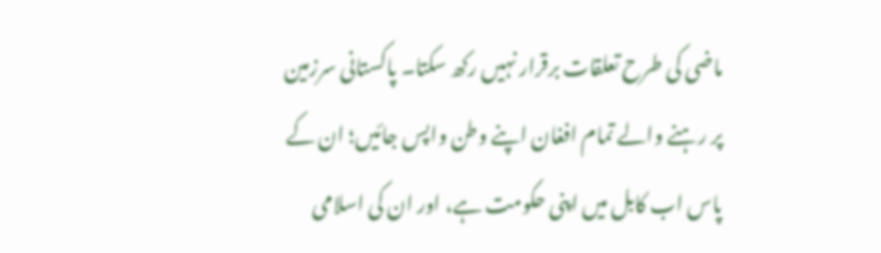ماضی کی طرح تعلقات برقرار نہیں رکھ سکتا۔ پاکستانی سرزمین پر رہنے والے تمام افغان اپنے وطن واپس جائیں؛ ان کے پاس اب کابل میں اپنی حکومت ہے، اور ان کی اسلامی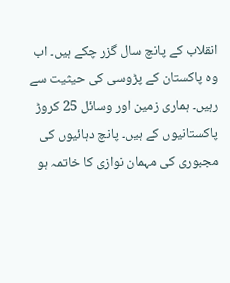انقلاب کے پانچ سال گزر چکے ہیں۔ اب وہ پاکستان کے پڑوسی کی حیثیت سے رہیں۔ ہماری زمین اور وسائل 25 کروڑ پاکستانیوں کے ہیں۔ پانچ دہائیوں کی مجبوری کی مہمان نوازی کا خاتمہ ہو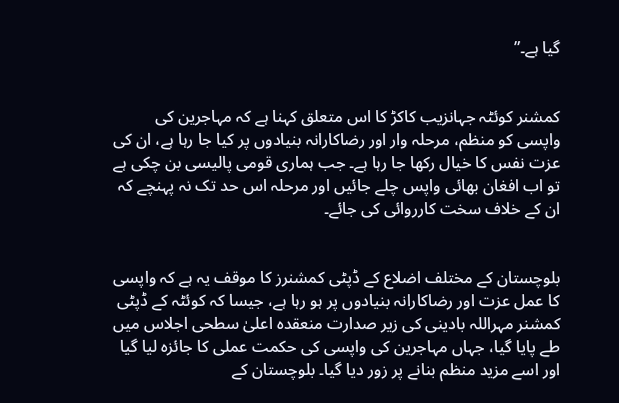گیا ہے۔”


کمشنر کوئٹہ جہانزیب کاکڑ کا اس متعلق کہنا ہے کہ مہاجرین کی واپسی کو منظم، مرحلہ وار اور رضاکارانہ بنیادوں پر کیا جا رہا ہے، ان کی عزت نفس کا خیال رکھا جا رہا ہے۔ جب ہماری قومی پالیسی بن چکی ہے تو اب افغان بھائی واپس چلے جائیں اور مرحلہ اس حد تک نہ پہنچے کہ ان کے خلاف سخت کارروائی کی جائے۔


بلوچستان کے مختلف اضلاع کے ڈپٹی کمشنرز کا موقف یہ ہے کہ واپسی کا عمل عزت اور رضاکارانہ بنیادوں پر ہو رہا ہے، جیسا کہ کوئٹہ کے ڈپٹی کمشنر مہراللہ بادینی کی زیر صدارت منعقدہ اعلیٰ سطحی اجلاس میں طے پایا گیا، جہاں مہاجرین کی واپسی کی حکمت عملی کا جائزہ لیا گیا اور اسے مزید منظم بنانے پر زور دیا گیا۔ بلوچستان کے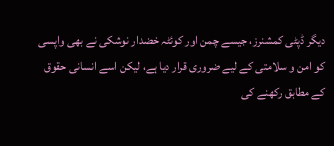دیگر ڈپٹی کمشنرز، جیسے چمن اور کوئٹہ خضدار نوشکی نے بھی واپسی کو امن و سلامتی کے لیے ضروری قرار دیا ہے، لیکن اسے انسانی حقوق کے مطابق رکھنے کی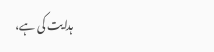ہدایت کی ہے،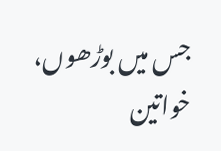جس میں بوڑھوں، خواتین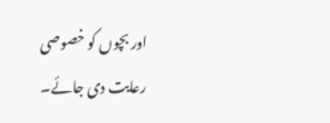اور بچوں کو خصوصی رعایت دی جائے۔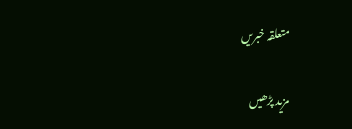متعلقہ خبریں

مزید پڑھیں